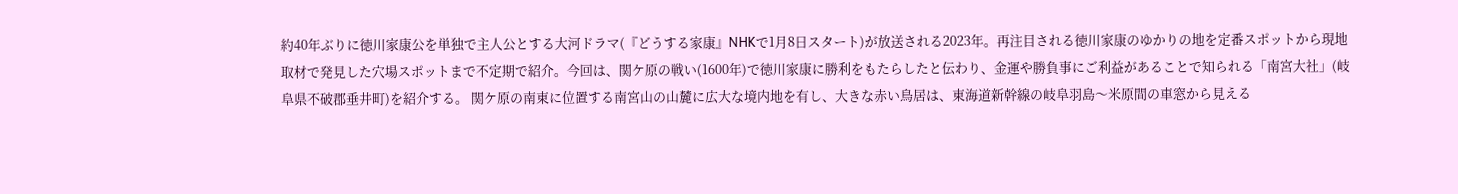約40年ぶりに徳川家康公を単独で主人公とする大河ドラマ(『どうする家康』NHKで1月8日スタート)が放送される2023年。再注目される徳川家康のゆかりの地を定番スポットから現地取材で発見した穴場スポットまで不定期で紹介。今回は、関ケ原の戦い(1600年)で徳川家康に勝利をもたらしたと伝わり、金運や勝負事にご利益があることで知られる「南宮大社」(岐阜県不破郡垂井町)を紹介する。 関ケ原の南東に位置する南宮山の山麓に広大な境内地を有し、大きな赤い鳥居は、東海道新幹線の岐阜羽島〜米原間の車窓から見える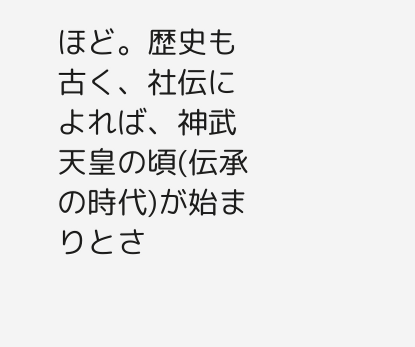ほど。歴史も古く、社伝によれば、神武天皇の頃(伝承の時代)が始まりとさ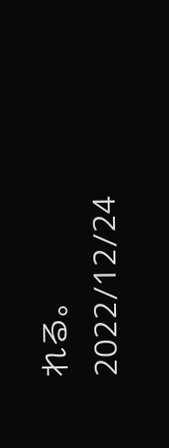れる。
2022/12/24